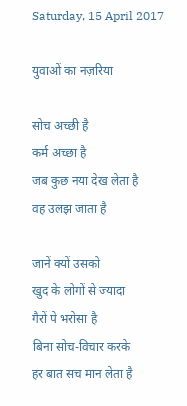Saturday, 15 April 2017

युवाओं का नज़रिया

सोच अच्छी है
कर्म अच्छा है
जब कुछ नया देख लेता है
वह उलझ जाता है

जानें क्यों उसको
खुद के लोगों से ज्यादा
गैरों पे भरोसा है
बिना सोच-विचार करके
हर बात सच मान लेता है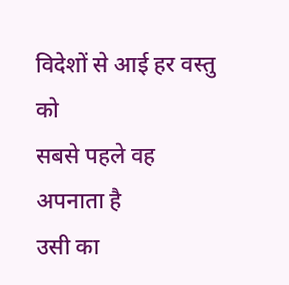विदेशों से आई हर वस्तु को
सबसे पहले वह अपनाता है
उसी का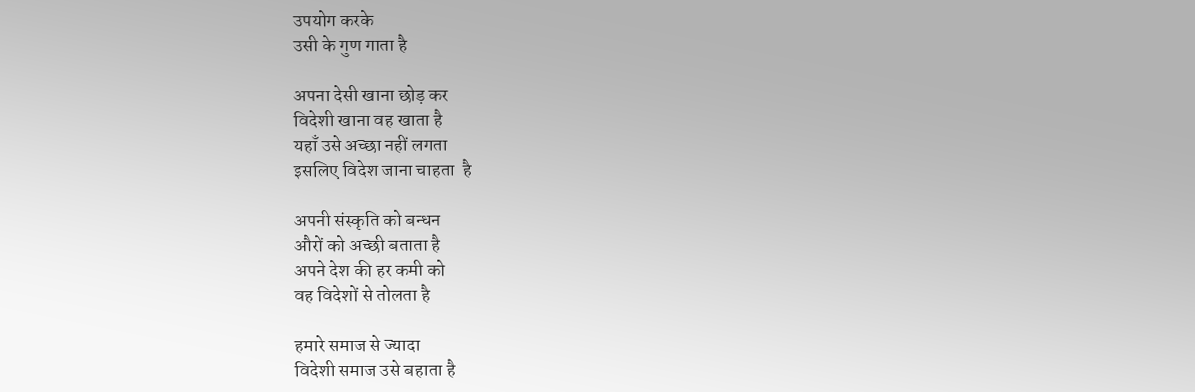उपयोग करके
उसी के गुण गाता है

अपना देसी खाना छोड़ कर
विदेशी खाना वह खाता है
यहाँ उसे अच्छा नहीं लगता
इसलिए विदेश जाना चाहता  है

अपनी संस्कृति को बन्धन
औरों को अच्छी बताता है
अपने देश की हर कमी को
वह विदेशों से तोलता है

हमारे समाज से ज्यादा
विदेशी समाज उसे बहाता है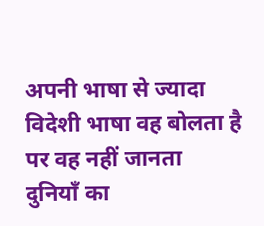अपनी भाषा से ज्यादा
विदेशी भाषा वह बोलता है
पर वह नहीं जानता
दुनियाँ का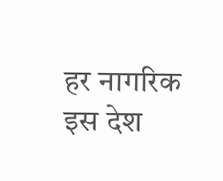हर नागरिक
इस देश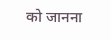को जानना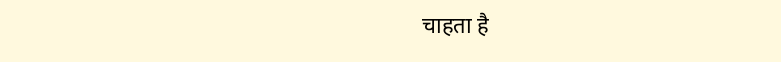चाहता है